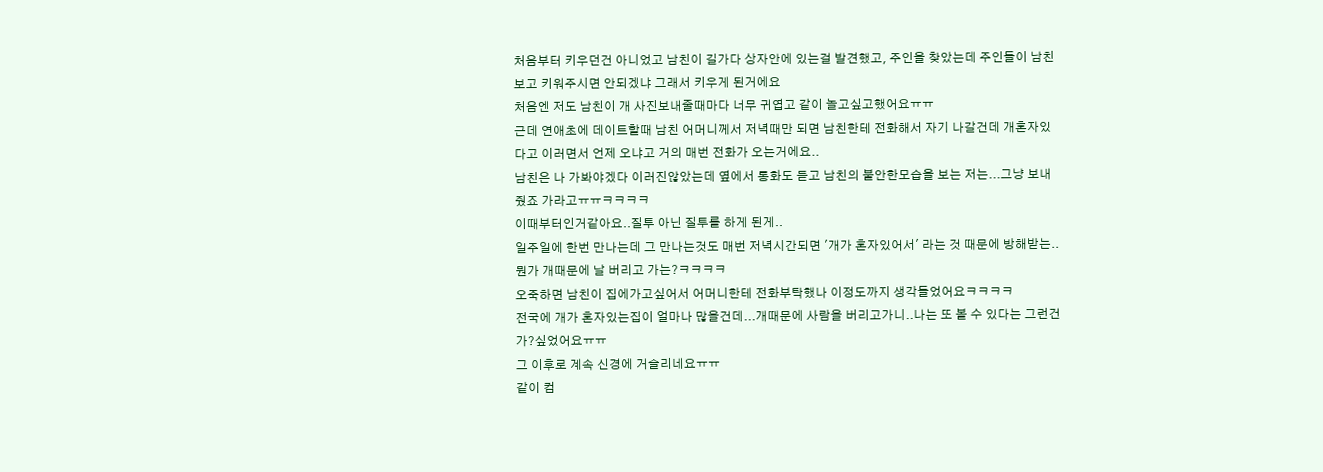처음부터 키우던건 아니었고 남친이 길가다 상자안에 있는걸 발견했고, 주인을 찾았는데 주인들이 남친보고 키워주시면 안되겠냐 그래서 키우게 된거에요
처음엔 저도 남친이 개 사진보내줄때마다 너무 귀엽고 같이 놀고싶고했어요ㅠㅠ
근데 연애초에 데이트할때 남친 어머니께서 저녁때만 되면 남친한테 전화해서 자기 나갈건데 개혼자있다고 이러면서 언제 오냐고 거의 매번 전화가 오는거에요..
남친은 나 가봐야겠다 이러진않았는데 옆에서 통화도 듣고 남친의 불안한모습을 보는 저는...그냥 보내줬죠 가라고ㅠㅠㅋㅋㅋㅋ
이때부터인거같아요..질투 아닌 질투를 하게 된게..
일주일에 한번 만나는데 그 만나는것도 매번 저녁시간되면 '개가 혼자있어서' 라는 것 때문에 방해받는..
뭔가 개때문에 날 버리고 가는?ㅋㅋㅋㅋ
오죽하면 남친이 집에가고싶어서 어머니한테 전화부탁했나 이정도까지 생각들었어요ㅋㅋㅋㅋ
전국에 개가 혼자있는집이 얼마나 많을건데...개때문에 사람을 버리고가니..나는 또 볼 수 있다는 그런건가?싶었어요ㅠㅠ
그 이후로 계속 신경에 거슬리네요ㅠㅠ
같이 컴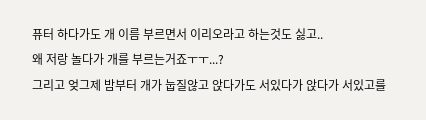퓨터 하다가도 개 이름 부르면서 이리오라고 하는것도 싫고..
왜 저랑 놀다가 개를 부르는거죠ㅜㅜ...?
그리고 엊그제 밤부터 개가 눕질않고 앉다가도 서있다가 앉다가 서있고를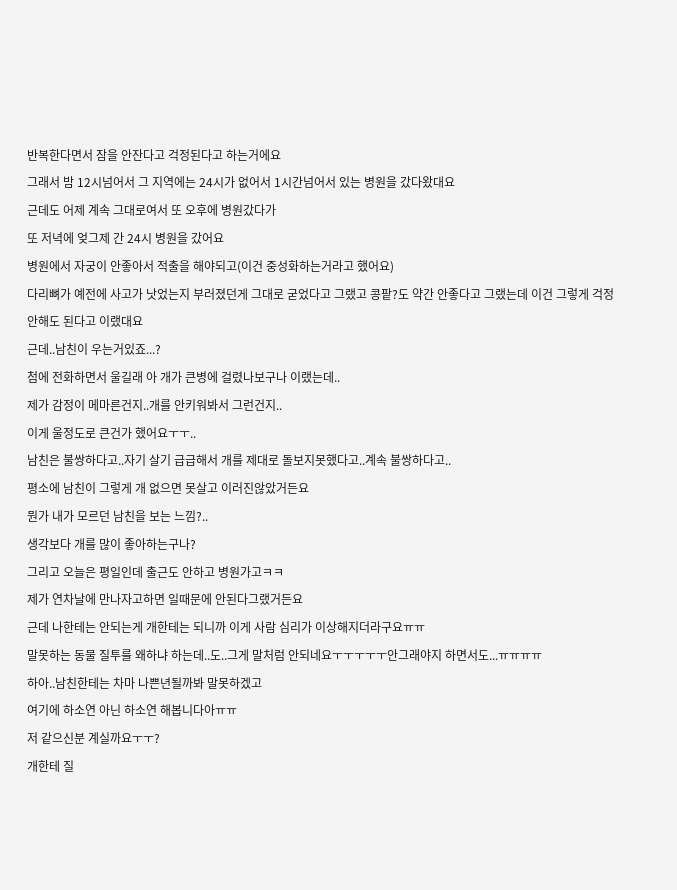반복한다면서 잠을 안잔다고 걱정된다고 하는거에요
그래서 밤 12시넘어서 그 지역에는 24시가 없어서 1시간넘어서 있는 병원을 갔다왔대요
근데도 어제 계속 그대로여서 또 오후에 병원갔다가
또 저녁에 엊그제 간 24시 병원을 갔어요
병원에서 자궁이 안좋아서 적출을 해야되고(이건 중성화하는거라고 했어요)
다리뼈가 예전에 사고가 낫었는지 부러졌던게 그대로 굳었다고 그랬고 콩팥?도 약간 안좋다고 그랬는데 이건 그렇게 걱정안해도 된다고 이랬대요
근데..남친이 우는거있죠...?
첨에 전화하면서 울길래 아 개가 큰병에 걸렸나보구나 이랬는데..
제가 감정이 메마른건지..개를 안키워봐서 그런건지..
이게 울정도로 큰건가 했어요ㅜㅜ..
남친은 불쌍하다고..자기 살기 급급해서 개를 제대로 돌보지못했다고..계속 불쌍하다고..
평소에 남친이 그렇게 개 없으면 못살고 이러진않았거든요
뭔가 내가 모르던 남친을 보는 느낌?..
생각보다 개를 많이 좋아하는구나?
그리고 오늘은 평일인데 출근도 안하고 병원가고ㅋㅋ
제가 연차날에 만나자고하면 일때문에 안된다그랬거든요
근데 나한테는 안되는게 개한테는 되니까 이게 사람 심리가 이상해지더라구요ㅠㅠ
말못하는 동물 질투를 왜하냐 하는데..도..그게 말처럼 안되네요ㅜㅜㅜㅜㅜ안그래야지 하면서도...ㅠㅠㅠㅠ
하아..남친한테는 차마 나쁜년될까봐 말못하겠고
여기에 하소연 아닌 하소연 해봅니다아ㅠㅠ
저 같으신분 계실까요ㅜㅜ?
개한테 질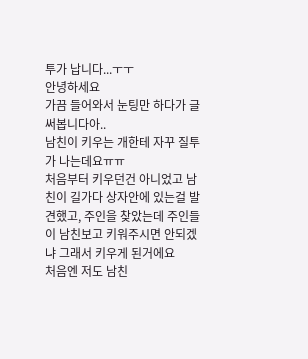투가 납니다...ㅜㅜ
안녕하세요
가끔 들어와서 눈팅만 하다가 글써봅니다아..
남친이 키우는 개한테 자꾸 질투가 나는데요ㅠㅠ
처음부터 키우던건 아니었고 남친이 길가다 상자안에 있는걸 발견했고, 주인을 찾았는데 주인들이 남친보고 키워주시면 안되겠냐 그래서 키우게 된거에요
처음엔 저도 남친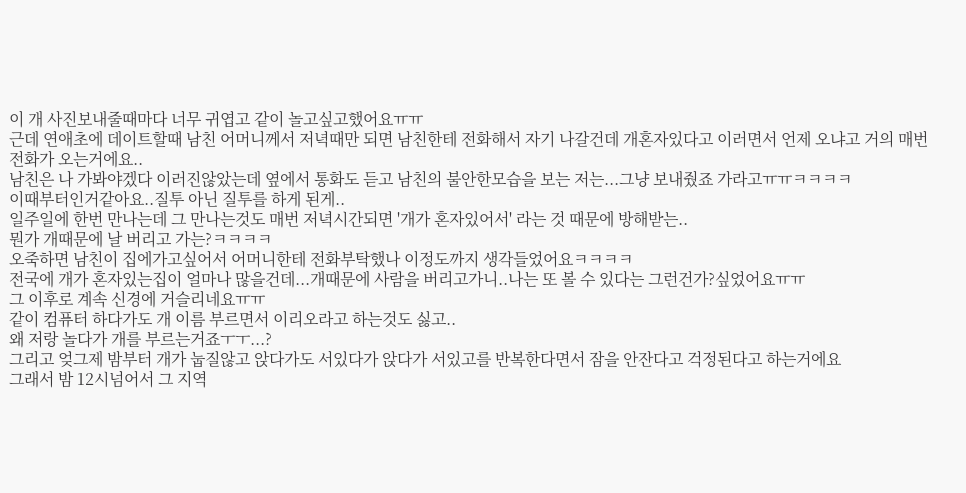이 개 사진보내줄때마다 너무 귀엽고 같이 놀고싶고했어요ㅠㅠ
근데 연애초에 데이트할때 남친 어머니께서 저녁때만 되면 남친한테 전화해서 자기 나갈건데 개혼자있다고 이러면서 언제 오냐고 거의 매번 전화가 오는거에요..
남친은 나 가봐야겠다 이러진않았는데 옆에서 통화도 듣고 남친의 불안한모습을 보는 저는...그냥 보내줬죠 가라고ㅠㅠㅋㅋㅋㅋ
이때부터인거같아요..질투 아닌 질투를 하게 된게..
일주일에 한번 만나는데 그 만나는것도 매번 저녁시간되면 '개가 혼자있어서' 라는 것 때문에 방해받는..
뭔가 개때문에 날 버리고 가는?ㅋㅋㅋㅋ
오죽하면 남친이 집에가고싶어서 어머니한테 전화부탁했나 이정도까지 생각들었어요ㅋㅋㅋㅋ
전국에 개가 혼자있는집이 얼마나 많을건데...개때문에 사람을 버리고가니..나는 또 볼 수 있다는 그런건가?싶었어요ㅠㅠ
그 이후로 계속 신경에 거슬리네요ㅠㅠ
같이 컴퓨터 하다가도 개 이름 부르면서 이리오라고 하는것도 싫고..
왜 저랑 놀다가 개를 부르는거죠ㅜㅜ...?
그리고 엊그제 밤부터 개가 눕질않고 앉다가도 서있다가 앉다가 서있고를 반복한다면서 잠을 안잔다고 걱정된다고 하는거에요
그래서 밤 12시넘어서 그 지역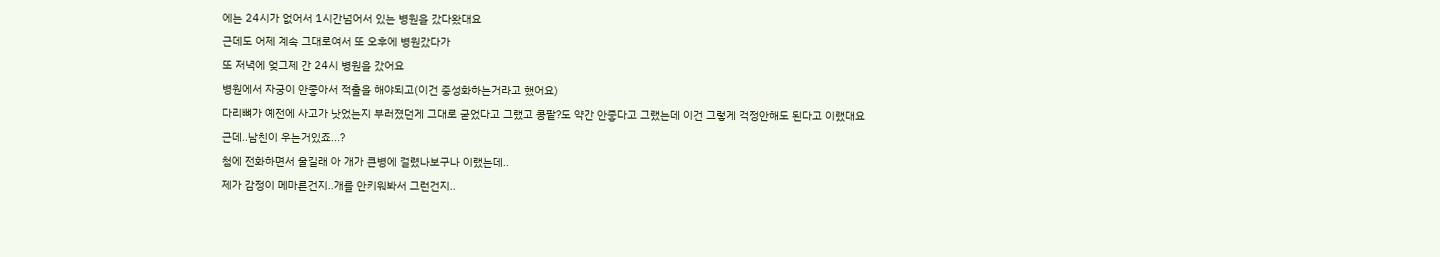에는 24시가 없어서 1시간넘어서 있는 병원을 갔다왔대요
근데도 어제 계속 그대로여서 또 오후에 병원갔다가
또 저녁에 엊그제 간 24시 병원을 갔어요
병원에서 자궁이 안좋아서 적출을 해야되고(이건 중성화하는거라고 했어요)
다리뼈가 예전에 사고가 낫었는지 부러졌던게 그대로 굳었다고 그랬고 콩팥?도 약간 안좋다고 그랬는데 이건 그렇게 걱정안해도 된다고 이랬대요
근데..남친이 우는거있죠...?
첨에 전화하면서 울길래 아 개가 큰병에 걸렸나보구나 이랬는데..
제가 감정이 메마른건지..개를 안키워봐서 그런건지..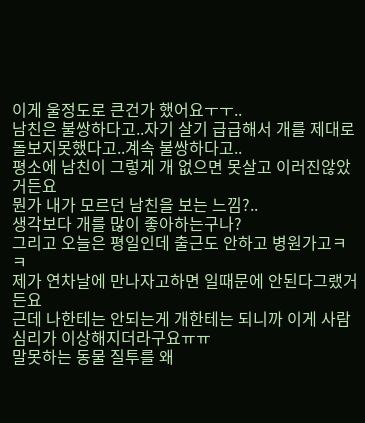이게 울정도로 큰건가 했어요ㅜㅜ..
남친은 불쌍하다고..자기 살기 급급해서 개를 제대로 돌보지못했다고..계속 불쌍하다고..
평소에 남친이 그렇게 개 없으면 못살고 이러진않았거든요
뭔가 내가 모르던 남친을 보는 느낌?..
생각보다 개를 많이 좋아하는구나?
그리고 오늘은 평일인데 출근도 안하고 병원가고ㅋㅋ
제가 연차날에 만나자고하면 일때문에 안된다그랬거든요
근데 나한테는 안되는게 개한테는 되니까 이게 사람 심리가 이상해지더라구요ㅠㅠ
말못하는 동물 질투를 왜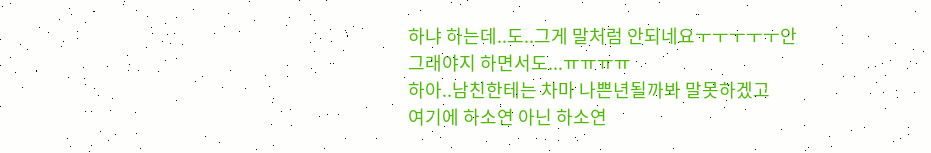하냐 하는데..도..그게 말처럼 안되네요ㅜㅜㅜㅜㅜ안그래야지 하면서도...ㅠㅠㅠㅠ
하아..남친한테는 차마 나쁜년될까봐 말못하겠고
여기에 하소연 아닌 하소연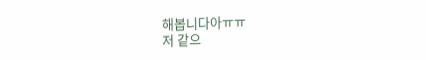해봅니다아ㅠㅠ
저 같으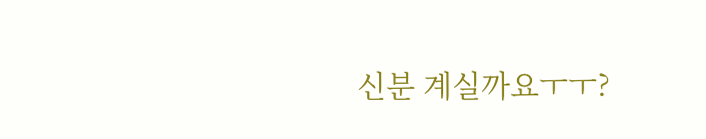신분 계실까요ㅜㅜ?